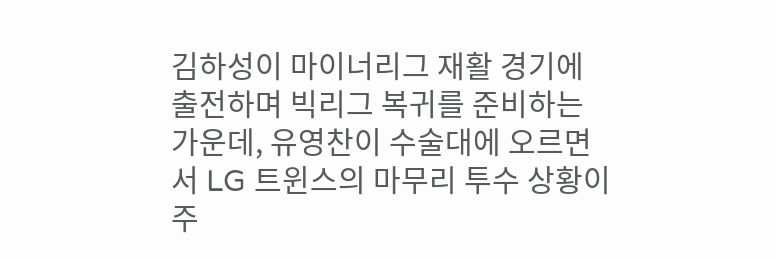김하성이 마이너리그 재활 경기에 출전하며 빅리그 복귀를 준비하는 가운데, 유영찬이 수술대에 오르면서 LG 트윈스의 마무리 투수 상황이 주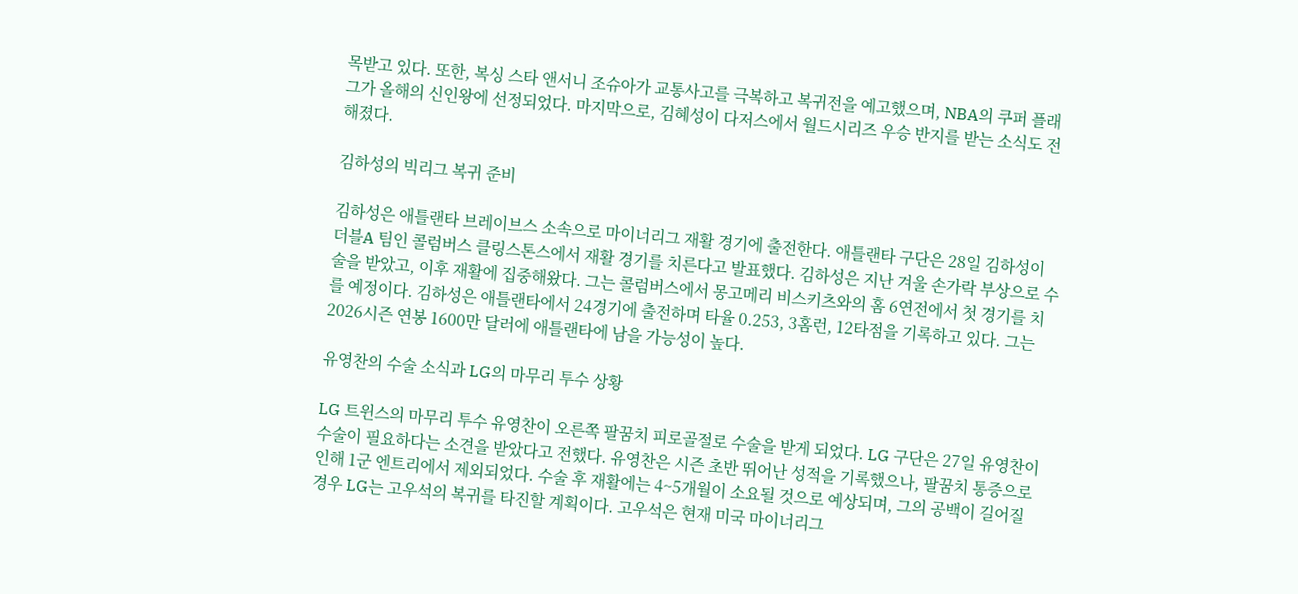목받고 있다. 또한, 복싱 스타 앤서니 조슈아가 교통사고를 극복하고 복귀전을 예고했으며, NBA의 쿠퍼 플래그가 올해의 신인왕에 선정되었다. 마지막으로, 김혜성이 다저스에서 월드시리즈 우승 반지를 받는 소식도 전해졌다.

김하성의 빅리그 복귀 준비

김하성은 애틀랜타 브레이브스 소속으로 마이너리그 재활 경기에 출전한다. 애틀랜타 구단은 28일 김하성이 더블A 팀인 콜럼버스 클링스톤스에서 재활 경기를 치른다고 발표했다. 김하성은 지난 겨울 손가락 부상으로 수술을 받았고, 이후 재활에 집중해왔다. 그는 콜럼버스에서 몽고메리 비스키츠와의 홈 6연전에서 첫 경기를 치를 예정이다. 김하성은 애틀랜타에서 24경기에 출전하며 타율 0.253, 3홈런, 12타점을 기록하고 있다. 그는 2026시즌 연봉 1600만 달러에 애틀랜타에 남을 가능성이 높다.

유영찬의 수술 소식과 LG의 마무리 투수 상황

LG 트윈스의 마무리 투수 유영찬이 오른쪽 팔꿈치 피로골절로 수술을 받게 되었다. LG 구단은 27일 유영찬이 수술이 필요하다는 소견을 받았다고 전했다. 유영찬은 시즌 초반 뛰어난 성적을 기록했으나, 팔꿈치 통증으로 인해 1군 엔트리에서 제외되었다. 수술 후 재활에는 4~5개월이 소요될 것으로 예상되며, 그의 공백이 길어질 경우 LG는 고우석의 복귀를 타진할 계획이다. 고우석은 현재 미국 마이너리그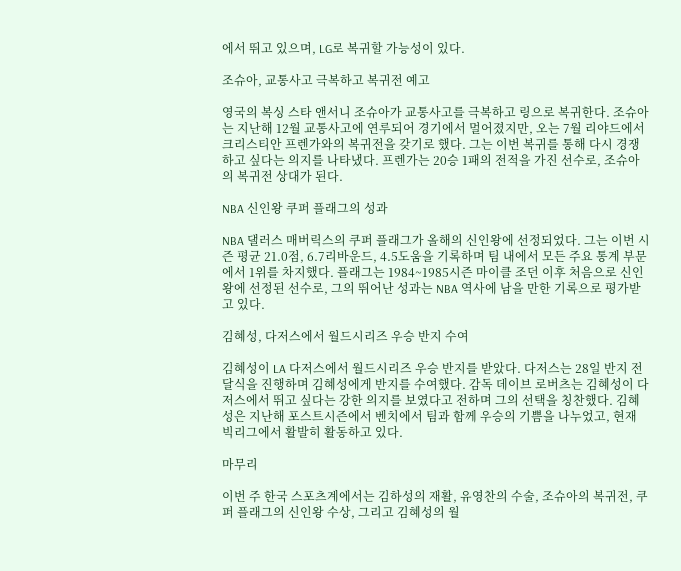에서 뛰고 있으며, LG로 복귀할 가능성이 있다.

조슈아, 교통사고 극복하고 복귀전 예고

영국의 복싱 스타 앤서니 조슈아가 교통사고를 극복하고 링으로 복귀한다. 조슈아는 지난해 12월 교통사고에 연루되어 경기에서 멀어졌지만, 오는 7월 리야드에서 크리스티안 프렌가와의 복귀전을 갖기로 했다. 그는 이번 복귀를 통해 다시 경쟁하고 싶다는 의지를 나타냈다. 프렌가는 20승 1패의 전적을 가진 선수로, 조슈아의 복귀전 상대가 된다.

NBA 신인왕 쿠퍼 플래그의 성과

NBA 댈러스 매버릭스의 쿠퍼 플래그가 올해의 신인왕에 선정되었다. 그는 이번 시즌 평균 21.0점, 6.7리바운드, 4.5도움을 기록하며 팀 내에서 모든 주요 통계 부문에서 1위를 차지했다. 플래그는 1984~1985시즌 마이클 조던 이후 처음으로 신인왕에 선정된 선수로, 그의 뛰어난 성과는 NBA 역사에 남을 만한 기록으로 평가받고 있다.

김혜성, 다저스에서 월드시리즈 우승 반지 수여

김혜성이 LA 다저스에서 월드시리즈 우승 반지를 받았다. 다저스는 28일 반지 전달식을 진행하며 김혜성에게 반지를 수여했다. 감독 데이브 로버츠는 김혜성이 다저스에서 뛰고 싶다는 강한 의지를 보였다고 전하며 그의 선택을 칭찬했다. 김혜성은 지난해 포스트시즌에서 벤치에서 팀과 함께 우승의 기쁨을 나누었고, 현재 빅리그에서 활발히 활동하고 있다.

마무리

이번 주 한국 스포츠계에서는 김하성의 재활, 유영찬의 수술, 조슈아의 복귀전, 쿠퍼 플래그의 신인왕 수상, 그리고 김혜성의 월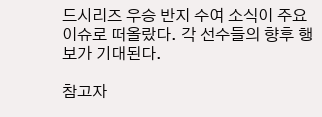드시리즈 우승 반지 수여 소식이 주요 이슈로 떠올랐다. 각 선수들의 향후 행보가 기대된다.

참고자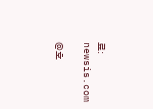료: newsis.com

@호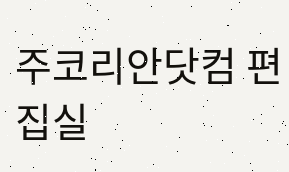주코리안닷컴 편집실